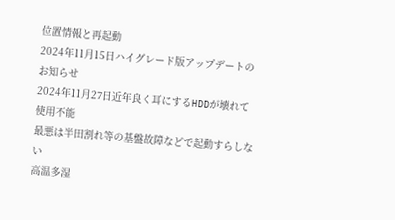位置情報と再起動
2024年11月15日ハイグレード版アップデートのお知らせ
2024年11月27日近年良く耳にするHDDが壊れて使用不能
最悪は半田割れ等の基盤故障などで起動すらしない
高温多湿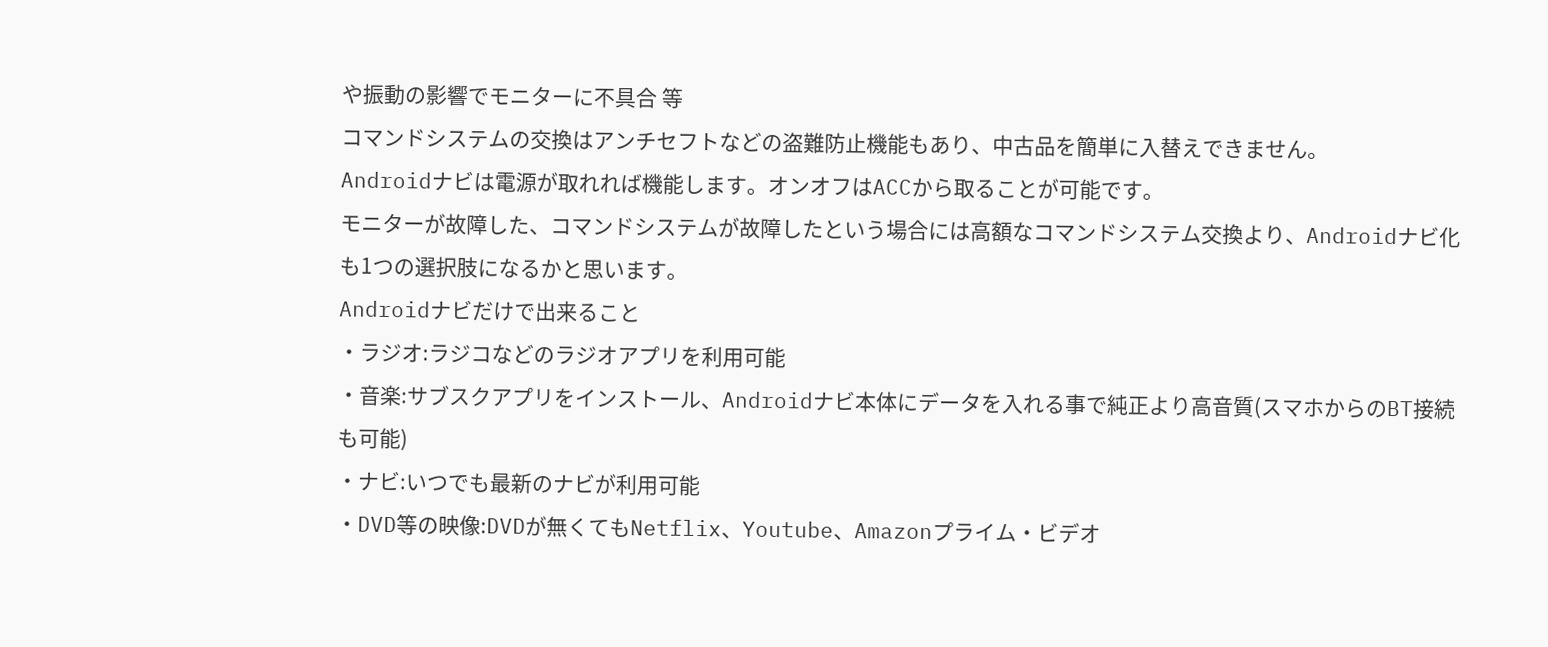や振動の影響でモニターに不具合 等
コマンドシステムの交換はアンチセフトなどの盗難防止機能もあり、中古品を簡単に入替えできません。
Androidナビは電源が取れれば機能します。オンオフはACCから取ることが可能です。
モニターが故障した、コマンドシステムが故障したという場合には高額なコマンドシステム交換より、Androidナビ化も1つの選択肢になるかと思います。
Androidナビだけで出来ること
・ラジオ:ラジコなどのラジオアプリを利用可能
・音楽:サブスクアプリをインストール、Androidナビ本体にデータを入れる事で純正より高音質(スマホからのBT接続も可能)
・ナビ:いつでも最新のナビが利用可能
・DVD等の映像:DVDが無くてもNetflix、Youtube、Amazonプライム・ビデオ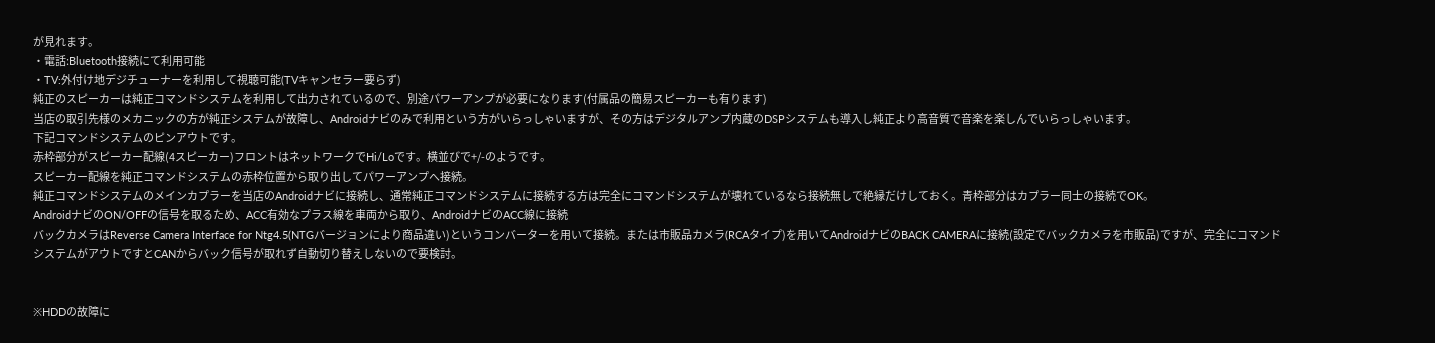が見れます。
・電話:Bluetooth接続にて利用可能
・TV:外付け地デジチューナーを利用して視聴可能(TVキャンセラー要らず)
純正のスピーカーは純正コマンドシステムを利用して出力されているので、別途パワーアンプが必要になります(付属品の簡易スピーカーも有ります)
当店の取引先様のメカニックの方が純正システムが故障し、Androidナビのみで利用という方がいらっしゃいますが、その方はデジタルアンプ内蔵のDSPシステムも導入し純正より高音質で音楽を楽しんでいらっしゃいます。
下記コマンドシステムのピンアウトです。
赤枠部分がスピーカー配線(4スピーカー)フロントはネットワークでHi/Loです。横並びで+/-のようです。
スピーカー配線を純正コマンドシステムの赤枠位置から取り出してパワーアンプへ接続。
純正コマンドシステムのメインカプラーを当店のAndroidナビに接続し、通常純正コマンドシステムに接続する方は完全にコマンドシステムが壊れているなら接続無しで絶縁だけしておく。青枠部分はカプラー同士の接続でOK。
AndroidナビのON/OFFの信号を取るため、ACC有効なプラス線を車両から取り、AndroidナビのACC線に接続
バックカメラはReverse Camera Interface for Ntg4.5(NTGバージョンにより商品違い)というコンバーターを用いて接続。または市販品カメラ(RCAタイプ)を用いてAndroidナビのBACK CAMERAに接続(設定でバックカメラを市販品)ですが、完全にコマンドシステムがアウトですとCANからバック信号が取れず自動切り替えしないので要検討。


※HDDの故障に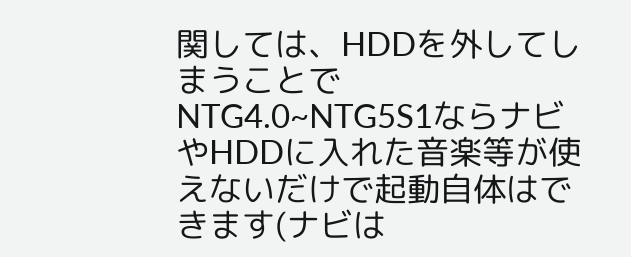関しては、HDDを外してしまうことでNTG4.0~NTG5S1ならナビやHDDに入れた音楽等が使えないだけで起動自体はできます(ナビは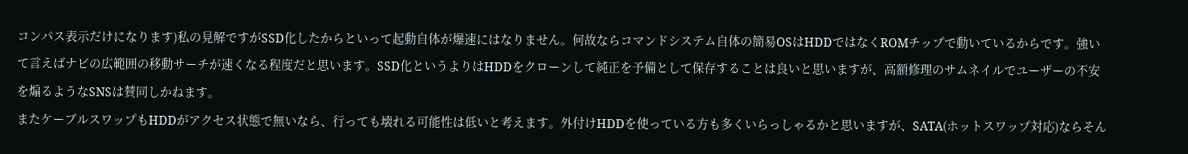コンパス表示だけになります)私の見解ですがSSD化したからといって起動自体が爆速にはなりません。何故ならコマンドシステム自体の簡易OSはHDDではなくROMチップで動いているからです。強いて言えばナビの広範囲の移動サーチが速くなる程度だと思います。SSD化というよりはHDDをクローンして純正を予備として保存することは良いと思いますが、高額修理のサムネイルでユーザーの不安を煽るようなSNSは賛同しかねます。
またケーブルスワップもHDDがアクセス状態で無いなら、行っても壊れる可能性は低いと考えます。外付けHDDを使っている方も多くいらっしゃるかと思いますが、SATA(ホットスワップ対応)ならそん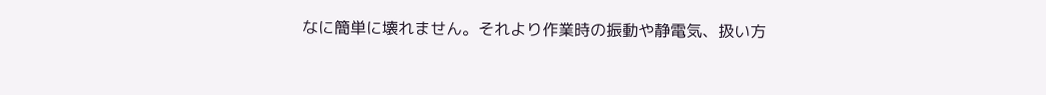なに簡単に壊れません。それより作業時の振動や静電気、扱い方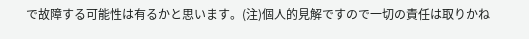で故障する可能性は有るかと思います。(注)個人的見解ですので一切の責任は取りかね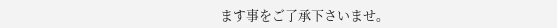ます事をご了承下さいませ。